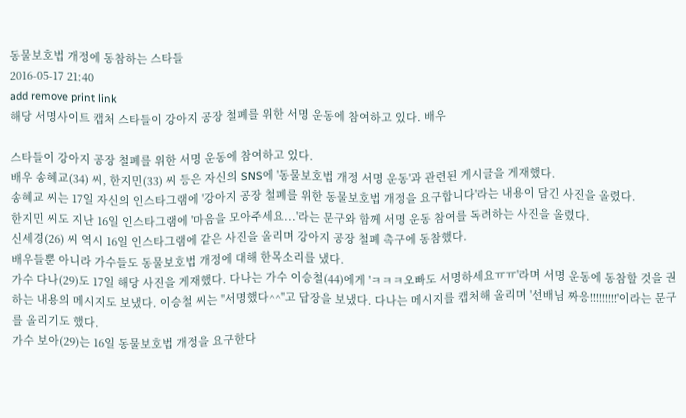동물보호법 개정에 동참하는 스타들
2016-05-17 21:40
add remove print link
해당 서명사이트 캡처 스타들이 강아지 공장 철폐를 위한 서명 운동에 참여하고 있다. 배우

스타들이 강아지 공장 철폐를 위한 서명 운동에 참여하고 있다.
배우 송혜교(34) 씨, 한지민(33) 씨 등은 자신의 SNS에 '동물보호법 개정 서명 운동'과 관련된 게시글을 게재했다.
송혜교 씨는 17일 자신의 인스타그램에 '강아지 공장 철폐를 위한 동물보호법 개정을 요구합니다'라는 내용이 담긴 사진을 올렸다.
한지민 씨도 지난 16일 인스타그램에 '마음을 모아주세요...'라는 문구와 함께 서명 운동 참여를 독려하는 사진을 올렸다.
신세경(26) 씨 역시 16일 인스타그램에 같은 사진을 올리며 강아지 공장 철폐 촉구에 동참했다.
배우들뿐 아니라 가수들도 동물보호법 개정에 대해 한목소리를 냈다.
가수 다나(29)도 17일 해당 사진을 게재했다. 다나는 가수 이승철(44)에게 'ㅋㅋㅋ오빠도 서명하세요ㅠㅠ'라며 서명 운동에 동참할 것을 권하는 내용의 메시지도 보냈다. 이승철 씨는 "서명했다^^"고 답장을 보냈다. 다나는 메시지를 캡처해 올리며 '선배님 짜응!!!!!!!!!'이라는 문구를 올리기도 했다.
가수 보아(29)는 16일 동물보호법 개정을 요구한다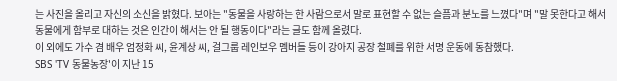는 사진을 올리고 자신의 소신을 밝혔다. 보아는 "동물을 사랑하는 한 사람으로서 말로 표현할 수 없는 슬픔과 분노를 느꼈다"며 "말 못한다고 해서 동물에게 함부로 대하는 것은 인간이 해서는 안 될 행동이다"라는 글도 함께 올렸다.
이 외에도 가수 겸 배우 엄정화 씨, 윤계상 씨, 걸그룹 레인보우 멤버들 등이 강아지 공장 철폐를 위한 서명 운동에 동참했다.
SBS 'TV 동물농장'이 지난 15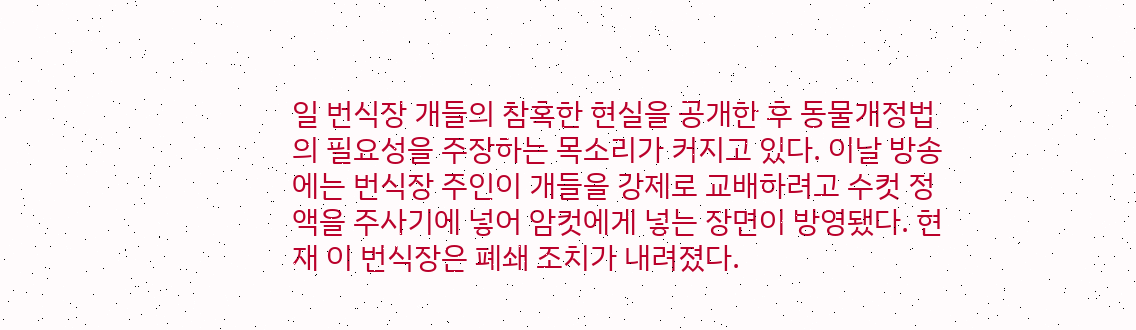일 번식장 개들의 참혹한 현실을 공개한 후 동물개정법의 필요성을 주장하는 목소리가 커지고 있다. 이날 방송에는 번식장 주인이 개들을 강제로 교배하려고 수컷 정액을 주사기에 넣어 암컷에게 넣는 장면이 방영됐다. 현재 이 번식장은 폐쇄 조치가 내려졌다.